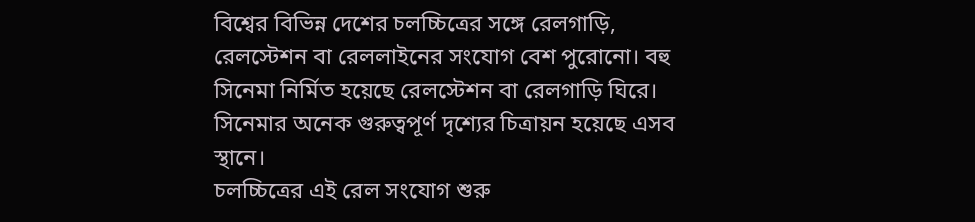বিশ্বের বিভিন্ন দেশের চলচ্চিত্রের সঙ্গে রেলগাড়ি, রেলস্টেশন বা রেললাইনের সংযোগ বেশ পুরোনো। বহু সিনেমা নির্মিত হয়েছে রেলস্টেশন বা রেলগাড়ি ঘিরে। সিনেমার অনেক গুরুত্বপূর্ণ দৃশ্যের চিত্রায়ন হয়েছে এসব স্থানে।
চলচ্চিত্রের এই রেল সংযোগ শুরু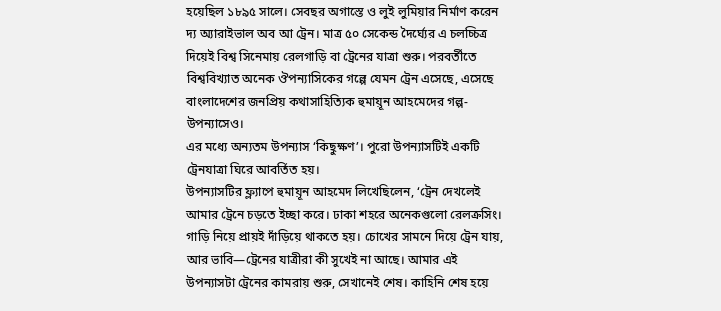হয়েছিল ১৮৯৫ সালে। সেবছর অগাস্তে ও লুই লুমিয়ার নির্মাণ করেন দ্য অ্যারাইভাল অব আ ট্রেন। মাত্র ৫০ সেকেন্ড দৈর্ঘ্যের এ চলচ্চিত্র দিয়েই বিশ্ব সিনেমায় রেলগাড়ি বা ট্রেনের যাত্রা শুরু। পরবর্তীতে বিশ্ববিখ্যাত অনেক ঔপন্যাসিকের গল্পে যেমন ট্রেন এসেছে, এসেছে বাংলাদেশের জনপ্রিয় কথাসাহিত্যিক হুমায়ূন আহমেদের গল্প-উপন্যাসেও।
এর মধ্যে অন্যতম উপন্যাস ‘কিছুক্ষণ’। পুরো উপন্যাসটিই একটি ট্রেনযাত্রা ঘিরে আবর্তিত হয়।
উপন্যাসটির ফ্ল্যাপে হুমায়ূন আহমেদ লিখেছিলেন, ‘ট্রেন দেখলেই আমার ট্রেনে চড়তে ইচ্ছা করে। ঢাকা শহরে অনেকগুলো রেলক্রসিং। গাড়ি নিয়ে প্রায়ই দাঁড়িয়ে থাকতে হয়। চোখের সামনে দিয়ে ট্রেন যায়, আর ভাবি—ট্রেনের যাত্রীরা কী সুখেই না আছে। আমার এই উপন্যাসটা ট্রেনের কামরায় শুরু, সেখানেই শেষ। কাহিনি শেষ হয়ে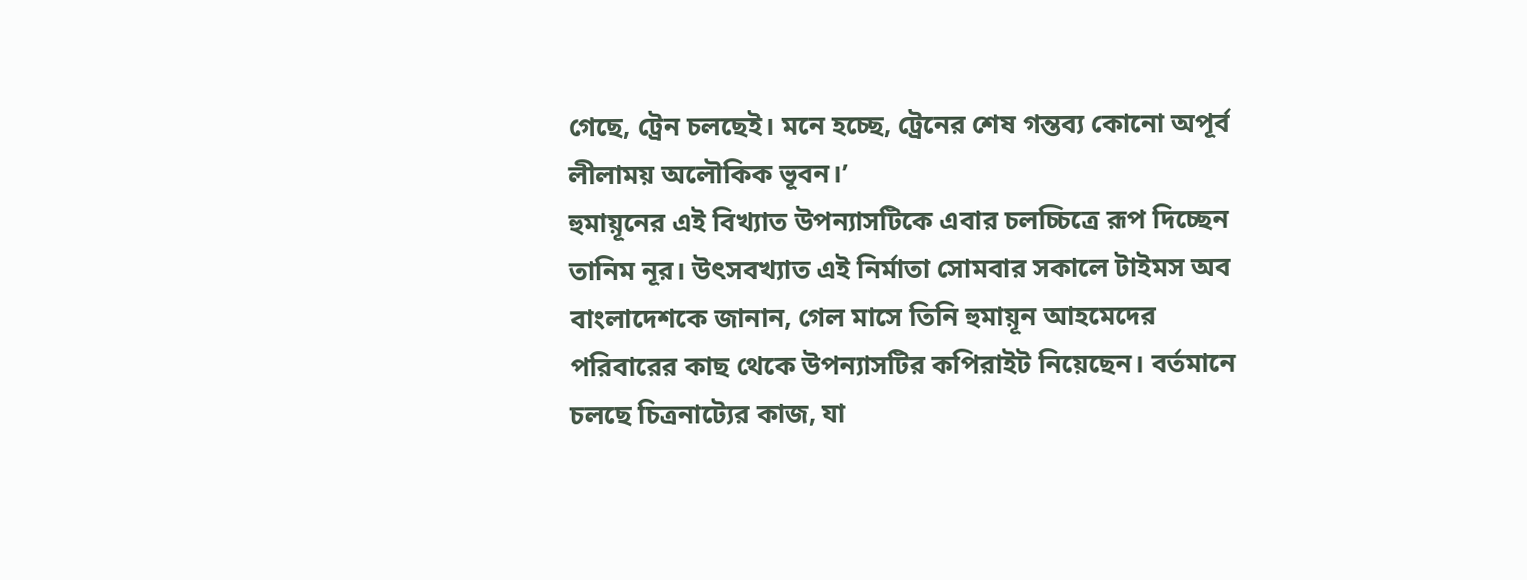গেছে, ট্রেন চলছেই। মনে হচ্ছে, ট্রেনের শেষ গন্তব্য কোনো অপূর্ব লীলাময় অলৌকিক ভূবন।’
হুমায়ূনের এই বিখ্যাত উপন্যাসটিকে এবার চলচ্চিত্রে রূপ দিচ্ছেন তানিম নূর। উৎসবখ্যাত এই নির্মাতা সোমবার সকালে টাইমস অব বাংলাদেশকে জানান, গেল মাসে তিনি হুমায়ূন আহমেদের পরিবারের কাছ থেকে উপন্যাসটির কপিরাইট নিয়েছেন। বর্তমানে চলছে চিত্রনাট্যের কাজ, যা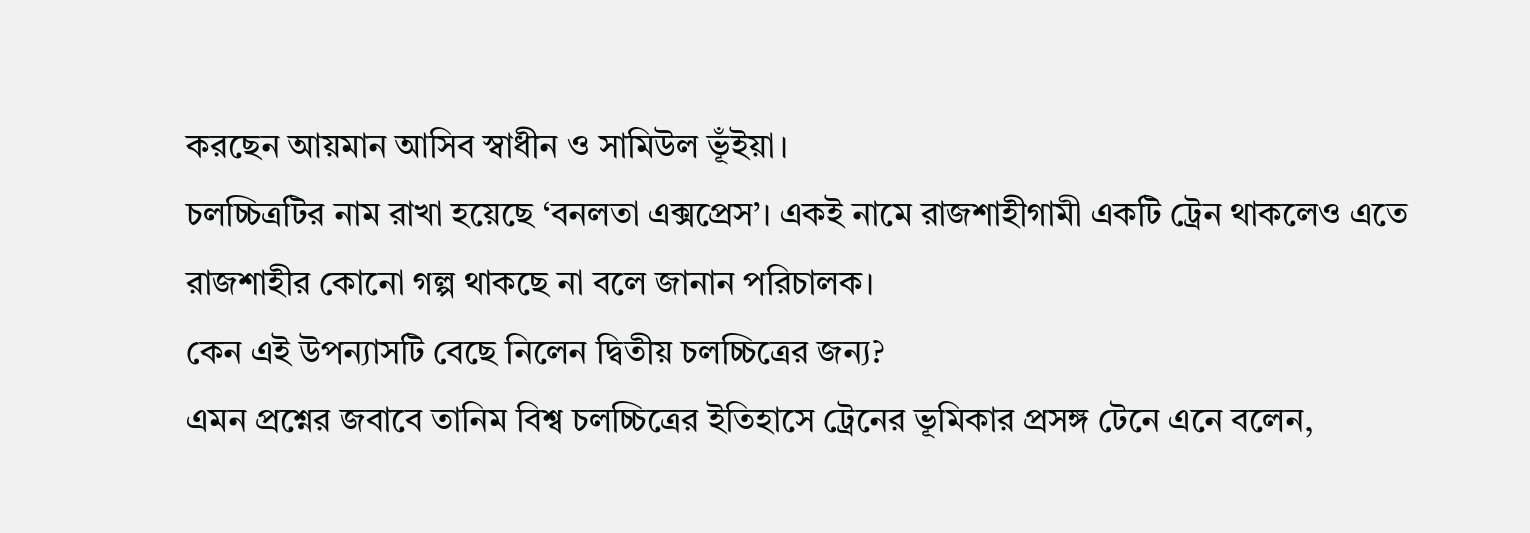করছেন আয়মান আসিব স্বাধীন ও সামিউল ভূঁইয়া।
চলচ্চিত্রটির নাম রাখা হয়েছে ‘বনলতা এক্সপ্রেস’। একই নামে রাজশাহীগামী একটি ট্রেন থাকলেও এতে রাজশাহীর কোনো গল্প থাকছে না বলে জানান পরিচালক।
কেন এই উপন্যাসটি বেছে নিলেন দ্বিতীয় চলচ্চিত্রের জন্য?
এমন প্রশ্নের জবাবে তানিম বিশ্ব চলচ্চিত্রের ইতিহাসে ট্রেনের ভূমিকার প্রসঙ্গ টেনে এনে বলেন,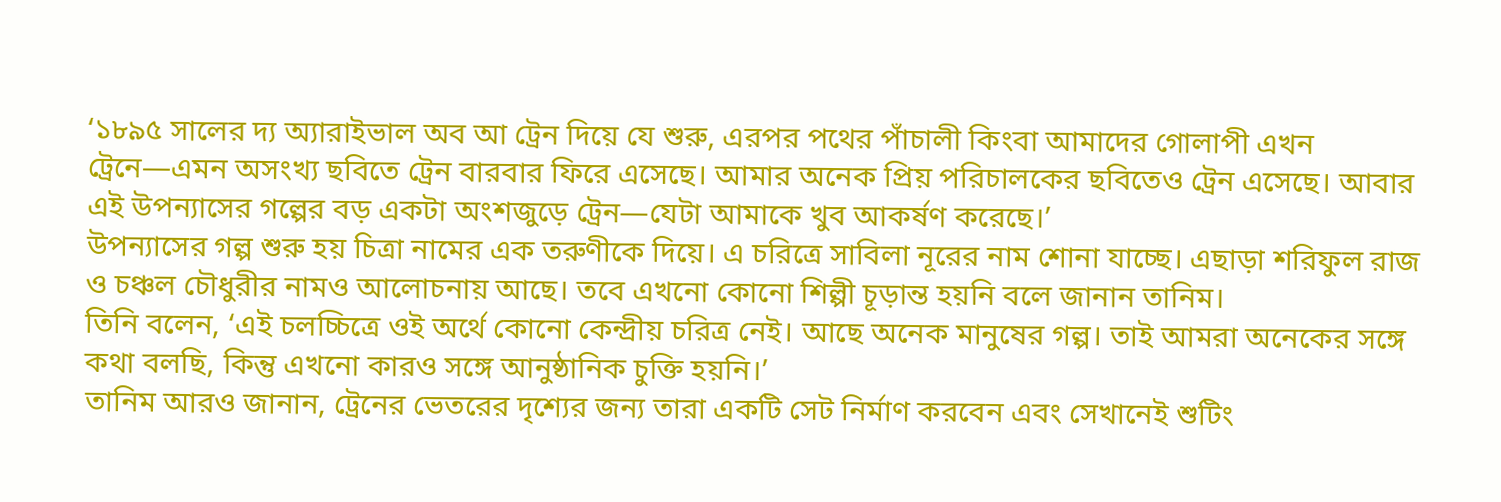‘১৮৯৫ সালের দ্য অ্যারাইভাল অব আ ট্রেন দিয়ে যে শুরু, এরপর পথের পাঁচালী কিংবা আমাদের গোলাপী এখন ট্রেনে—এমন অসংখ্য ছবিতে ট্রেন বারবার ফিরে এসেছে। আমার অনেক প্রিয় পরিচালকের ছবিতেও ট্রেন এসেছে। আবার এই উপন্যাসের গল্পের বড় একটা অংশজুড়ে ট্রেন—যেটা আমাকে খুব আকর্ষণ করেছে।’
উপন্যাসের গল্প শুরু হয় চিত্রা নামের এক তরুণীকে দিয়ে। এ চরিত্রে সাবিলা নূরের নাম শোনা যাচ্ছে। এছাড়া শরিফুল রাজ ও চঞ্চল চৌধুরীর নামও আলোচনায় আছে। তবে এখনো কোনো শিল্পী চূড়ান্ত হয়নি বলে জানান তানিম।
তিনি বলেন, ‘এই চলচ্চিত্রে ওই অর্থে কোনো কেন্দ্রীয় চরিত্র নেই। আছে অনেক মানুষের গল্প। তাই আমরা অনেকের সঙ্গে কথা বলছি, কিন্তু এখনো কারও সঙ্গে আনুষ্ঠানিক চুক্তি হয়নি।’
তানিম আরও জানান, ট্রেনের ভেতরের দৃশ্যের জন্য তারা একটি সেট নির্মাণ করবেন এবং সেখানেই শুটিং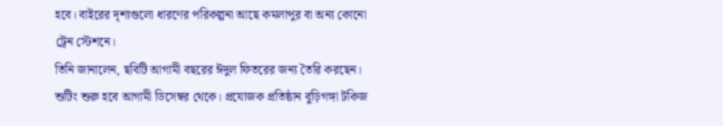হবে। বাইরের দৃশ্যগুলো ধারণের পরিকল্পনা আছে কমলাপুর বা অন্য কোনো ট্রেন স্টেশনে।
তিনি জানালেন, ছবিটি আগামী বছরের ঈদুল ফিতরের জন্য তৈরি করছেন। শুটিং শুরু হবে আগামী ডিসেম্বর থেকে। প্রযোজক প্রতিষ্ঠান বুড়িগঙ্গা টকিজ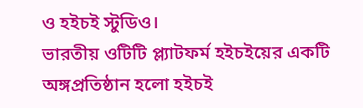ও হইচই স্টুডিও।
ভারতীয় ওটিটি প্ল্যাটফর্ম হইচইয়ের একটি অঙ্গপ্রতিষ্ঠান হলো হইচই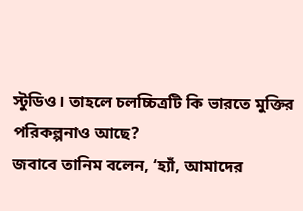স্টুডিও। তাহলে চলচ্চিত্রটি কি ভারতে মুক্তির পরিকল্পনাও আছে?
জবাবে তানিম বলেন, ‘হ্যাঁ, আমাদের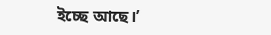ইচ্ছে আছে।’